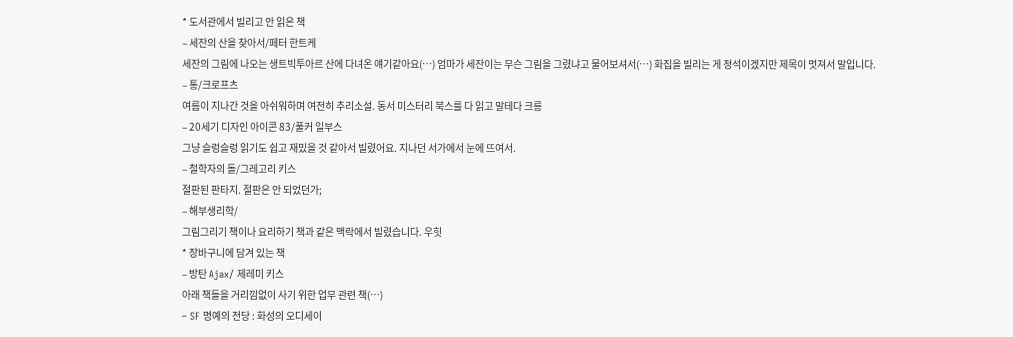* 도서관에서 빌리고 안 읽은 책
– 세잔의 산을 찾아서/페터 한트케
세잔의 그림에 나오는 생트빅투아르 산에 다녀온 얘기같아요(…) 엄마가 세잔이는 무슨 그림을 그렸냐고 물어보셔서(…) 화집을 빌리는 게 정석이겠지만 제목이 멋져서 말입니다.
– 통/크로프츠
여름이 지나간 것을 아쉬워하며 여전히 추리소설. 동서 미스터리 북스를 다 읽고 말테다 크릉
– 20세기 디자인 아이콘 83/풀커 일부스
그냥 슬렁슬렁 읽기도 쉽고 재밌을 것 같아서 빌렸어요. 지나던 서가에서 눈에 뜨여서.
– 철학자의 돌/그레고리 키스
절판된 판타지. 절판은 안 되었던가;
– 해부생리학/
그림그리기 책이나 요리하기 책과 같은 맥락에서 빌렸습니다. 우힛
* 장바구니에 담겨 있는 책
– 방탄 Ajax/ 제레미 키스
아래 책들을 거리낌없이 사기 위한 업무 관련 책(…)
– SF 명예의 전당 : 화성의 오디세이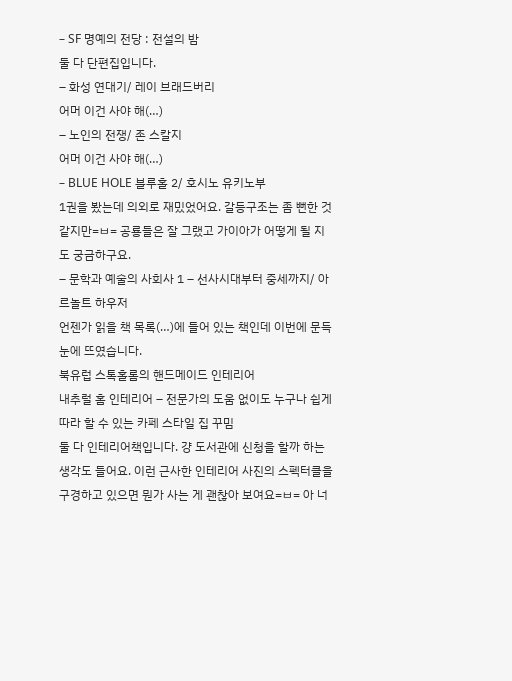– SF 명예의 전당 : 전설의 밤
둘 다 단편집입니다.
– 화성 연대기/ 레이 브래드버리
어머 이건 사야 해(…)
– 노인의 전쟁/ 존 스칼지
어머 이건 사야 해(…)
– BLUE HOLE 블루홀 2/ 호시노 유키노부
1권을 봤는데 의외로 재밌었어요. 갈등구조는 좀 뻔한 것 같지만=ㅂ= 공룡들은 잘 그랬고 가이아가 어떻게 될 지도 궁금하구요.
– 문학과 예술의 사회사 1 – 선사시대부터 중세까지/ 아르놀트 하우저
언젠가 읽을 책 목록(…)에 들어 있는 책인데 이번에 문득 눈에 뜨였습니다.
북유럽 스톡홀롬의 핸드메이드 인테리어
내추럴 홈 인테리어 – 전문가의 도움 없이도 누구나 쉽게 따라 할 수 있는 카페 스타일 집 꾸밈
둘 다 인테리어책입니다. 걍 도서관에 신청을 할까 하는 생각도 들어요. 이런 근사한 인테리어 사진의 스펙터클을 구경하고 있으면 뭔가 사는 게 괜찮아 보여요=ㅂ= 아 너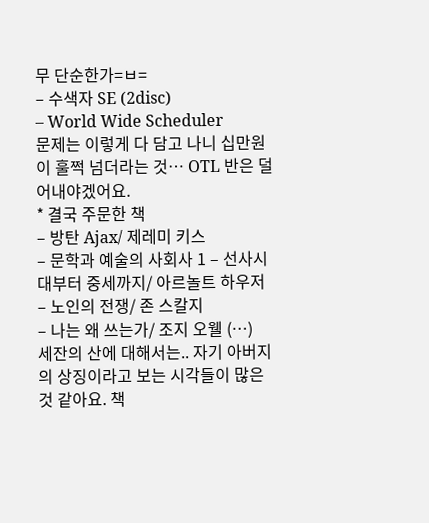무 단순한가=ㅂ=
– 수색자 SE (2disc)
– World Wide Scheduler
문제는 이렇게 다 담고 나니 십만원이 훌쩍 넘더라는 것… OTL 반은 덜어내야겠어요.
* 결국 주문한 책
– 방탄 Ajax/ 제레미 키스
– 문학과 예술의 사회사 1 – 선사시대부터 중세까지/ 아르놀트 하우저
– 노인의 전쟁/ 존 스칼지
– 나는 왜 쓰는가/ 조지 오웰 (…)
세잔의 산에 대해서는.. 자기 아버지의 상징이라고 보는 시각들이 많은 것 같아요. 책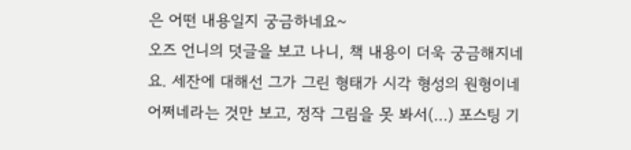은 어떤 내용일지 궁금하네요~
오즈 언니의 덧글을 보고 나니, 책 내용이 더욱 궁금해지네요. 세잔에 대해선 그가 그린 형태가 시각 형성의 원형이네 어쩌네라는 것만 보고, 정작 그림을 못 봐서(…) 포스팅 기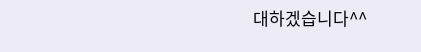대하겠습니다^^